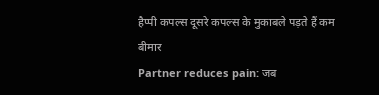हैप्पी कपल्स दूसरे कपल्स के मुकाबले पड़ते हैं कम बीमार
Partner reduces pain: जब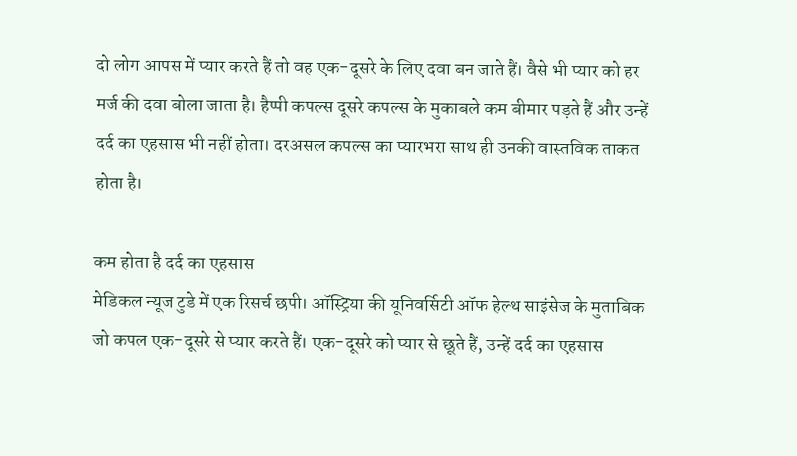दो लोग आपस में प्यार करते हैं तो वह एक-दूसरे के लिए दवा बन जाते हैं। वैसे भी प्यार को हर मर्ज की दवा बोला जाता है। हैप्पी कपल्स दूसरे कपल्स के मुकाबले कम बीमार पड़ते हैं और उन्हें दर्द का एहसास भी नहीं होता। दरअसल कपल्स का प्यारभरा साथ ही उनकी वास्तविक ताकत होता है।

कम होता है दर्द का एहसास
मेडिकल न्यूज टुडे में एक रिसर्च छपी। ऑस्ट्रिया की यूनिवर्सिटी ऑफ हेल्थ साइंसेज के मुताबिक जो कपल एक-दूसरे से प्यार करते हैं। एक-दूसरे को प्यार से छूते हैं, उन्हें दर्द का एहसास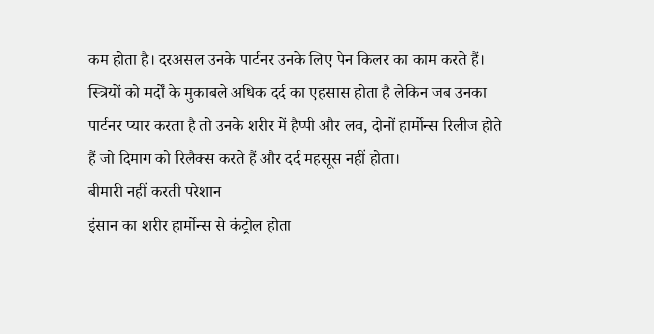कम होता है। दरअसल उनके पार्टनर उनके लिए पेन किलर का काम करते हैं। स्त्रियों को मर्दों के मुकाबले अधिक दर्द का एहसास होता है लेकिन जब उनका पार्टनर प्यार करता है तो उनके शरीर में हैप्पी और लव, दोनों हार्मोन्स रिलीज होते हैं जो दिमाग को रिलैक्स करते हैं और दर्द महसूस नहीं होता।
बीमारी नहीं करती परेशान
इंसान का शरीर हार्मोन्स से कंट्रोल होता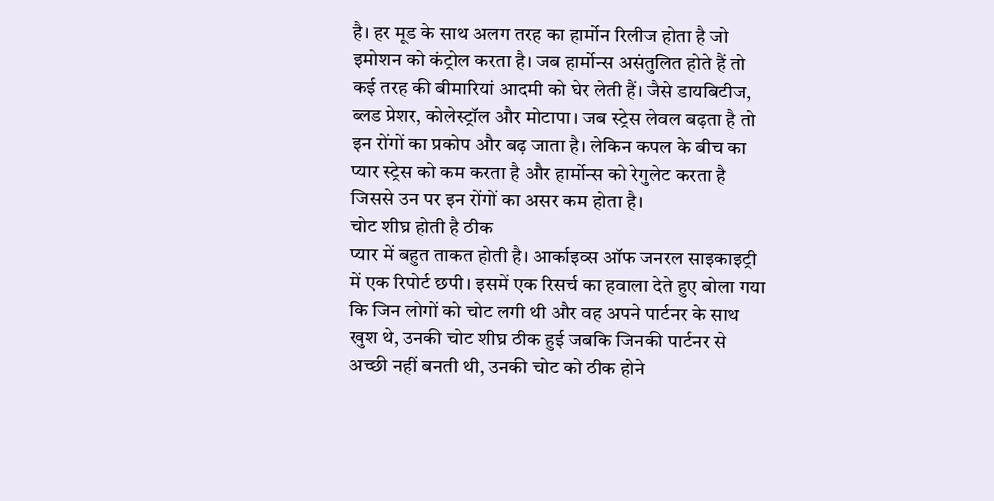है। हर मूड के साथ अलग तरह का हार्मोन रिलीज होता है जो इमोशन को कंट्रोल करता है। जब हार्मोन्स असंतुलित होते हैं तो कई तरह की बीमारियां आदमी को घेर लेती हैं। जैसे डायबिटीज, ब्लड प्रेशर, कोलेस्ट्रॉल और मोटापा। जब स्ट्रेस लेवल बढ़ता है तो इन रोंगों का प्रकोप और बढ़ जाता है। लेकिन कपल के बीच का प्यार स्ट्रेस को कम करता है और हार्मोन्स को रेगुलेट करता है जिससे उन पर इन रोंगों का असर कम होता है।
चोट शीघ्र होती है ठीक
प्यार में बहुत ताकत होती है। आर्काइव्स ऑफ जनरल साइकाइट्री में एक रिपोर्ट छपी। इसमें एक रिसर्च का हवाला देते हुए बोला गया कि जिन लोगों को चोट लगी थी और वह अपने पार्टनर के साथ खुश थे, उनकी चोट शीघ्र ठीक हुई जबकि जिनकी पार्टनर से अच्छी नहीं बनती थी, उनकी चोट को ठीक होने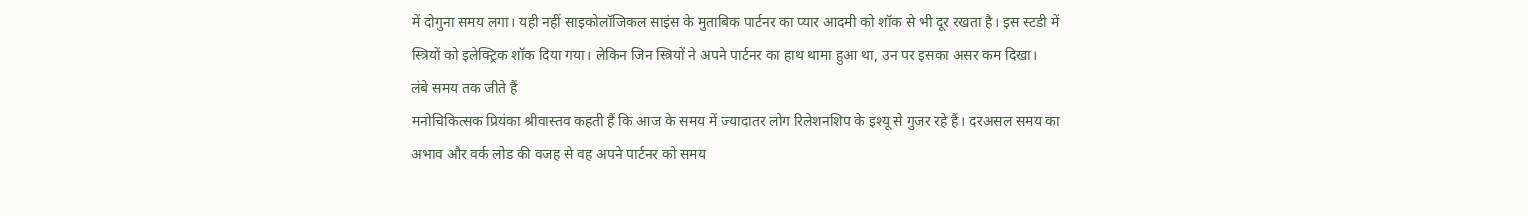में दोगुना समय लगा। यही नहीं साइकोलॉजिकल साइंस के मुताबिक पार्टनर का प्यार आदमी को शॉक से भी दूर रखता है। इस स्टडी में स्त्रियों को इलेक्ट्रिक शॉक दिया गया। लेकिन जिन स्त्रियों ने अपने पार्टनर का हाथ थामा हुआ था, उन पर इसका असर कम दिखा।
लंबे समय तक जीते हैं
मनोचिकित्सक प्रियंका श्रीवास्तव कहती हैं कि आज के समय में ज्यादातर लोग रिलेशनशिप के इश्यू से गुजर रहे हैं। दरअसल समय का अभाव और वर्क लोड की वजह से वह अपने पार्टनर को समय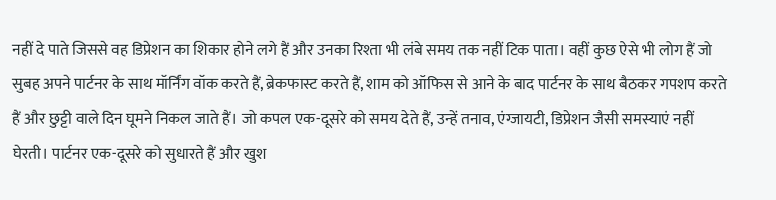नहीं दे पाते जिससे वह डिप्रेशन का शिकार होने लगे हैं और उनका रिश्ता भी लंबे समय तक नहीं टिक पाता। वहीं कुछ ऐसे भी लोग हैं जो सुबह अपने पार्टनर के साथ मॉर्निंग वॉक करते हैं, ब्रेकफास्ट करते हैं, शाम को ऑफिस से आने के बाद पार्टनर के साथ बैठकर गपशप करते हैं और छुट्टी वाले दिन घूमने निकल जाते हैं। जो कपल एक-दूसरे को समय देते हैं, उन्हें तनाव, एंग्जायटी, डिप्रेशन जैसी समस्याएं नहीं घेरती। पार्टनर एक-दूसरे को सुधारते हैं और खुश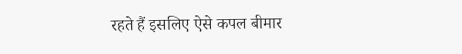रहते हैं इसलिए ऐसे कपल बीमार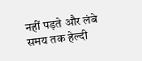नहीं पड़ते और लंबे समय तक हेल्दी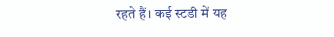रहते हैं। कई स्टडी में यह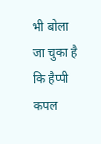भी बोला जा चुका है कि हैप्पी कपल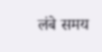लंबे समय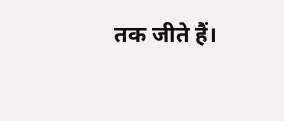तक जीते हैं।